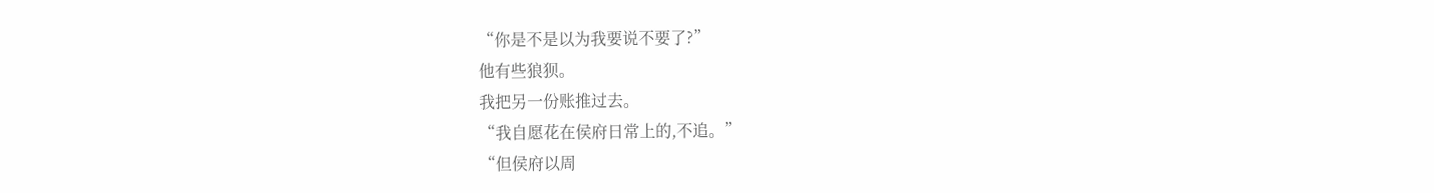“你是不是以为我要说不要了?”
他有些狼狈。
我把另一份账推过去。
“我自愿花在侯府日常上的,不追。”
“但侯府以周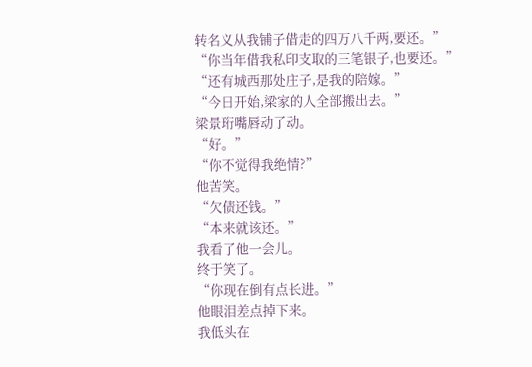转名义从我铺子借走的四万八千两,要还。”
“你当年借我私印支取的三笔银子,也要还。”
“还有城西那处庄子,是我的陪嫁。”
“今日开始,梁家的人全部搬出去。”
梁景珩嘴唇动了动。
“好。”
“你不觉得我绝情?”
他苦笑。
“欠债还钱。”
“本来就该还。”
我看了他一会儿。
终于笑了。
“你现在倒有点长进。”
他眼泪差点掉下来。
我低头在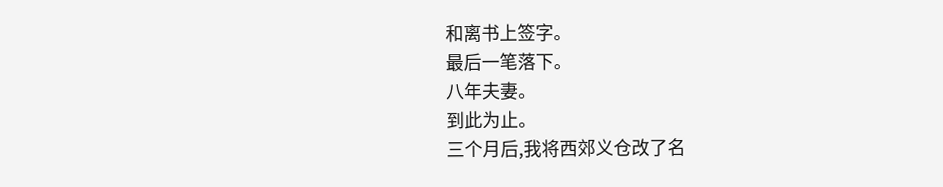和离书上签字。
最后一笔落下。
八年夫妻。
到此为止。
三个月后,我将西郊义仓改了名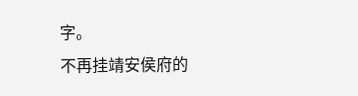字。
不再挂靖安侯府的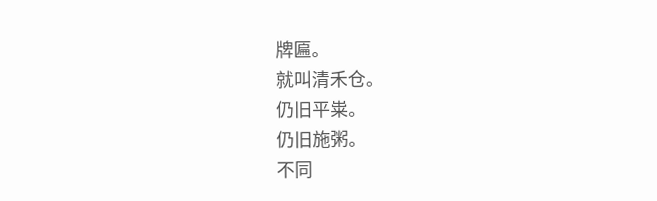牌匾。
就叫清禾仓。
仍旧平粜。
仍旧施粥。
不同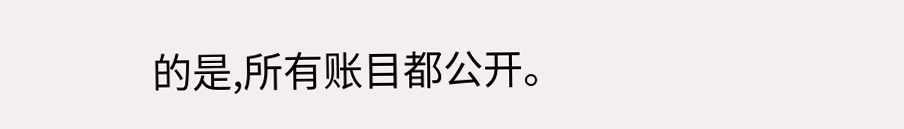的是,所有账目都公开。